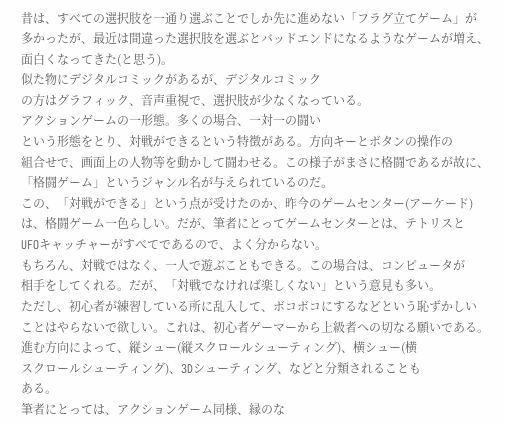昔は、すべての選択肢を一通り選ぶことでしか先に進めない「フラグ立てゲーム」が
多かったが、最近は間違った選択肢を選ぶとバッドエンドになるようなゲームが増え、
面白くなってきた(と思う)。
似た物にデジタルコミックがあるが、デジタルコミック
の方はグラフィック、音声重視で、選択肢が少なくなっている。
アクションゲームの一形態。多くの場合、一対一の闘い
という形態をとり、対戦ができるという特徴がある。方向キーとボタンの操作の
組合せで、画面上の人物等を動かして闘わせる。この様子がまさに格闘であるが故に、
「格闘ゲーム」というジャンル名が与えられているのだ。
この、「対戦ができる」という点が受けたのか、昨今のゲームセンター(アーケード)
は、格闘ゲーム一色らしい。だが、筆者にとってゲームセンターとは、テトリスと
UFOキャッチャーがすべてであるので、よく分からない。
もちろん、対戦ではなく、一人で遊ぶこともできる。この場合は、コンピュータが
相手をしてくれる。だが、「対戦でなければ楽しくない」という意見も多い。
ただし、初心者が練習している所に乱入して、ボコボコにするなどという恥ずかしい
ことはやらないで欲しい。これは、初心者ゲーマーから上級者への切なる願いである。
進む方向によって、縦シュー(縦スクロールシューティング)、横シュー(横
スクロールシューティング)、3Dシューティング、などと分類されることも
ある。
筆者にとっては、アクションゲーム同様、縁のな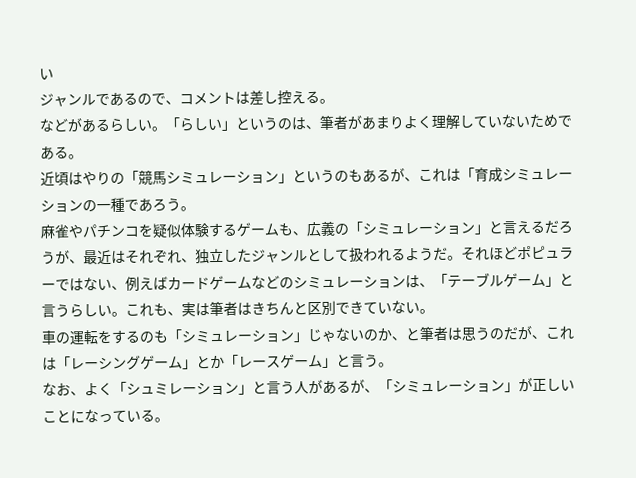い
ジャンルであるので、コメントは差し控える。
などがあるらしい。「らしい」というのは、筆者があまりよく理解していないためで
ある。
近頃はやりの「競馬シミュレーション」というのもあるが、これは「育成シミュレー
ションの一種であろう。
麻雀やパチンコを疑似体験するゲームも、広義の「シミュレーション」と言えるだろ
うが、最近はそれぞれ、独立したジャンルとして扱われるようだ。それほどポピュラ
ーではない、例えばカードゲームなどのシミュレーションは、「テーブルゲーム」と
言うらしい。これも、実は筆者はきちんと区別できていない。
車の運転をするのも「シミュレーション」じゃないのか、と筆者は思うのだが、これ
は「レーシングゲーム」とか「レースゲーム」と言う。
なお、よく「シュミレーション」と言う人があるが、「シミュレーション」が正しい
ことになっている。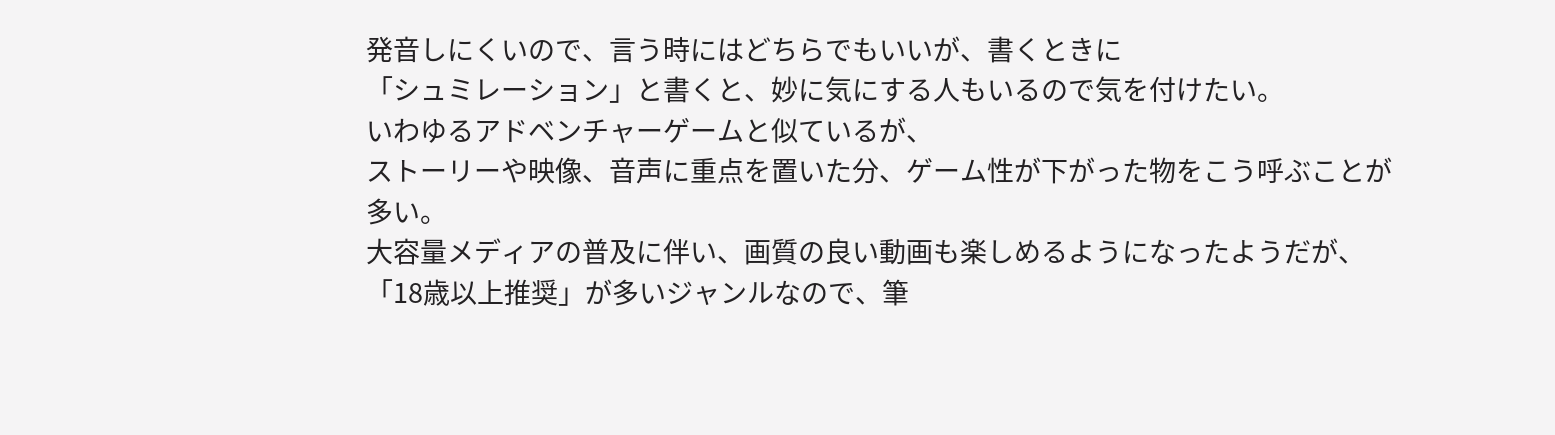発音しにくいので、言う時にはどちらでもいいが、書くときに
「シュミレーション」と書くと、妙に気にする人もいるので気を付けたい。
いわゆるアドベンチャーゲームと似ているが、
ストーリーや映像、音声に重点を置いた分、ゲーム性が下がった物をこう呼ぶことが
多い。
大容量メディアの普及に伴い、画質の良い動画も楽しめるようになったようだが、
「18歳以上推奨」が多いジャンルなので、筆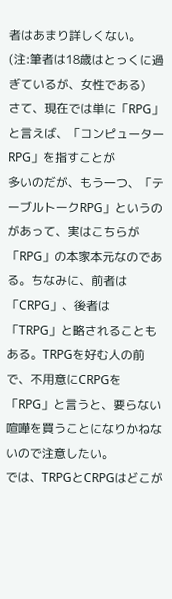者はあまり詳しくない。
(注:筆者は18歳はとっくに過ぎているが、女性である)
さて、現在では単に「RPG」と言えば、「コンピューターRPG」を指すことが
多いのだが、もう一つ、「テーブルトークRPG」というのがあって、実はこちらが
「RPG」の本家本元なのである。ちなみに、前者は「CRPG」、後者は
「TRPG」と略されることもある。TRPGを好む人の前で、不用意にCRPGを
「RPG」と言うと、要らない喧嘩を買うことになりかねないので注意したい。
では、TRPGとCRPGはどこが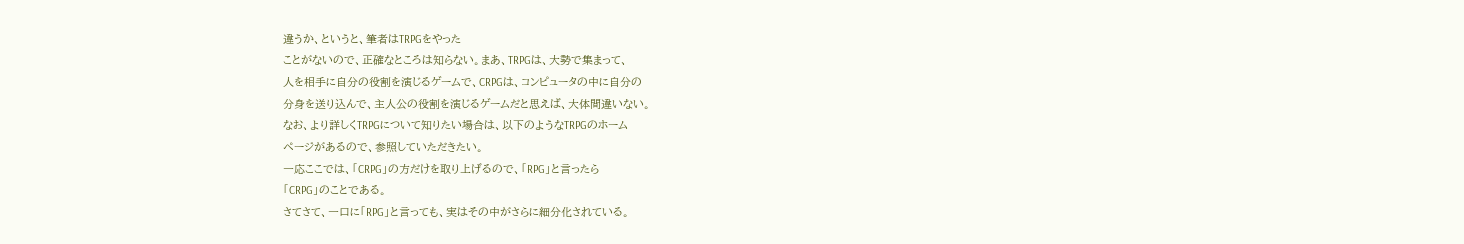違うか、というと、筆者はTRPGをやった
ことがないので、正確なところは知らない。まあ、TRPGは、大勢で集まって、
人を相手に自分の役割を演じるゲームで、CRPGは、コンピュータの中に自分の
分身を送り込んで、主人公の役割を演じるゲームだと思えば、大体間違いない。
なお、より詳しくTRPGについて知りたい場合は、以下のようなTRPGのホーム
ページがあるので、参照していただきたい。
一応ここでは、「CRPG」の方だけを取り上げるので、「RPG」と言ったら
「CRPG」のことである。
さてさて、一口に「RPG」と言っても、実はその中がさらに細分化されている。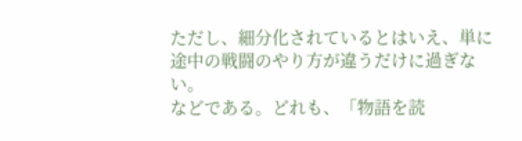ただし、細分化されているとはいえ、単に途中の戦闘のやり方が違うだけに過ぎない。
などである。どれも、「物語を読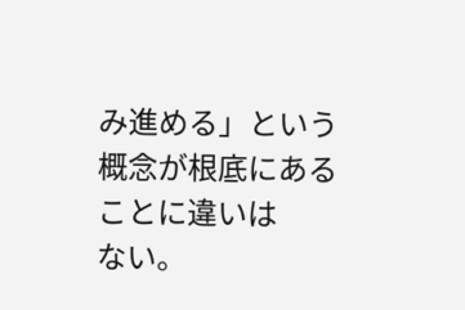み進める」という概念が根底にあることに違いは
ない。